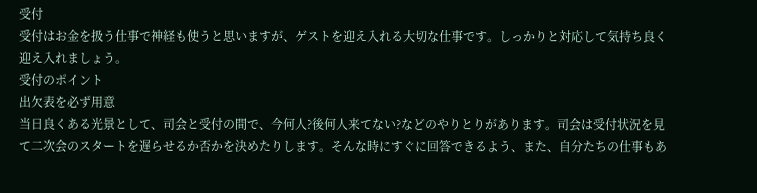受付
受付はお金を扱う仕事で神経も使うと思いますが、ゲストを迎え入れる大切な仕事です。しっかりと対応して気持ち良く迎え入れましょう。
受付のポイント
出欠表を必ず用意
当日良くある光景として、司会と受付の間で、今何人?後何人来てない?などのやりとりがあります。司会は受付状況を見て二次会のスタートを遅らせるか否かを決めたりします。そんな時にすぐに回答できるよう、また、自分たちの仕事もあ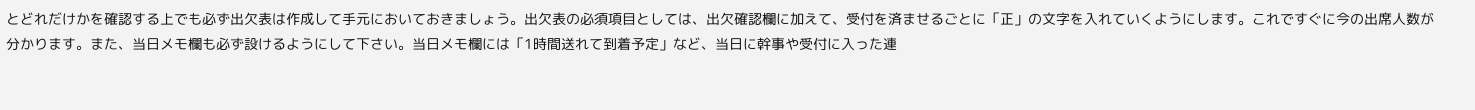とどれだけかを確認する上でも必ず出欠表は作成して手元においておきましょう。出欠表の必須項目としては、出欠確認欄に加えて、受付を済ませるごとに「正」の文字を入れていくようにします。これですぐに今の出席人数が分かります。また、当日メモ欄も必ず設けるようにして下さい。当日メモ欄には「1時間送れて到着予定」など、当日に幹事や受付に入った連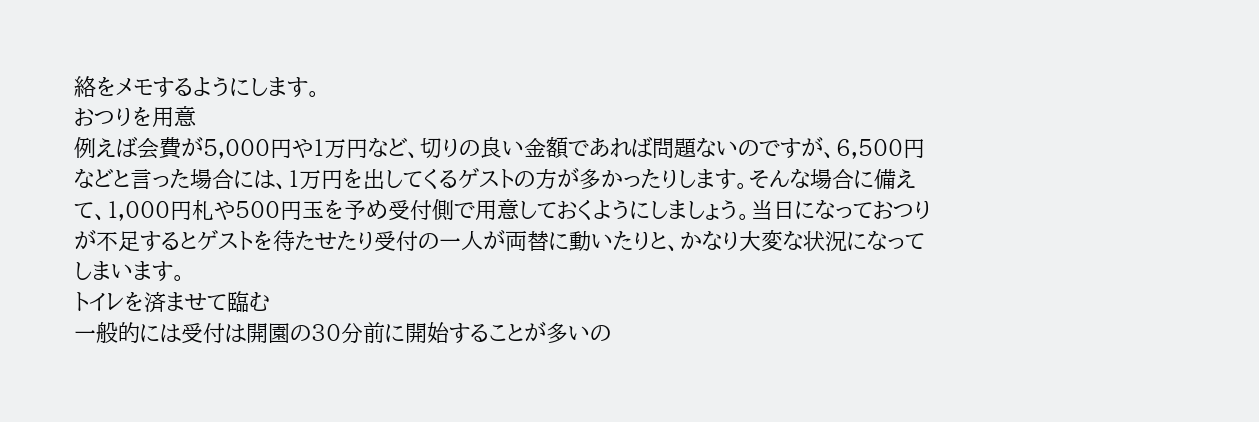絡をメモするようにします。
おつりを用意
例えば会費が5,000円や1万円など、切りの良い金額であれば問題ないのですが、6,500円などと言った場合には、1万円を出してくるゲストの方が多かったりします。そんな場合に備えて、1,000円札や500円玉を予め受付側で用意しておくようにしましょう。当日になっておつりが不足するとゲストを待たせたり受付の一人が両替に動いたりと、かなり大変な状況になってしまいます。
トイレを済ませて臨む
一般的には受付は開園の30分前に開始することが多いの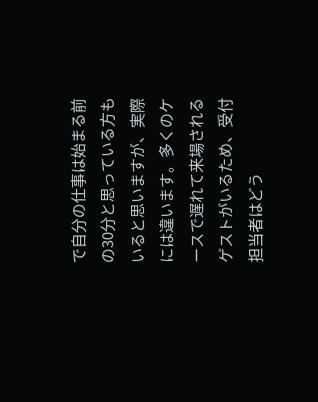で自分の仕事は始まる前の30分と思っている方もいると思いますが、実際には違います。多くのケースで遅れて来場されるゲストがいるため、受付担当者はどう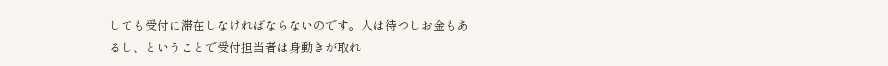しても受付に滞在しなければならないのです。人は待つしお金もあるし、ということで受付担当者は身動きが取れ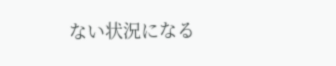ない状況になる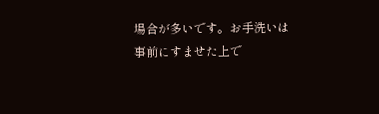場合が多いです。お手洗いは事前にすませた上で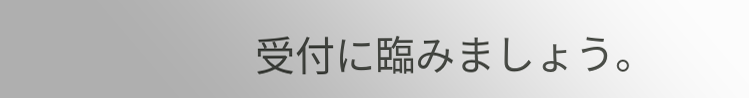受付に臨みましょう。